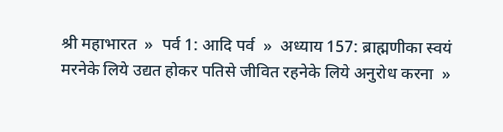श्री महाभारत  »  पर्व 1: आदि पर्व  »  अध्याय 157: ब्राह्मणीका स्वयं मरनेके लिये उद्यत होकर पतिसे जीवित रहनेके लिये अनुरोध करना  »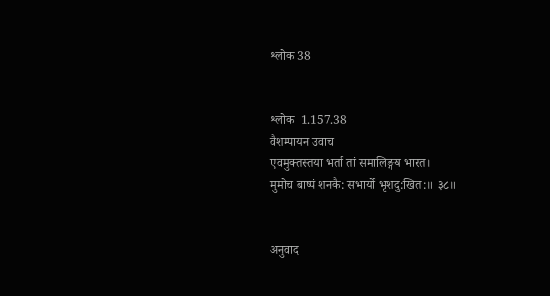श्लोक 38


श्लोक  1.157.38
वैशम्पायन उवाच
एवमुक्तस्तया भर्ता तां समालिङ्गॺ भारत।
मुमोच बाष्पं शनकै: सभार्यो भृशदु:खित:॥ ३८॥


अनुवाद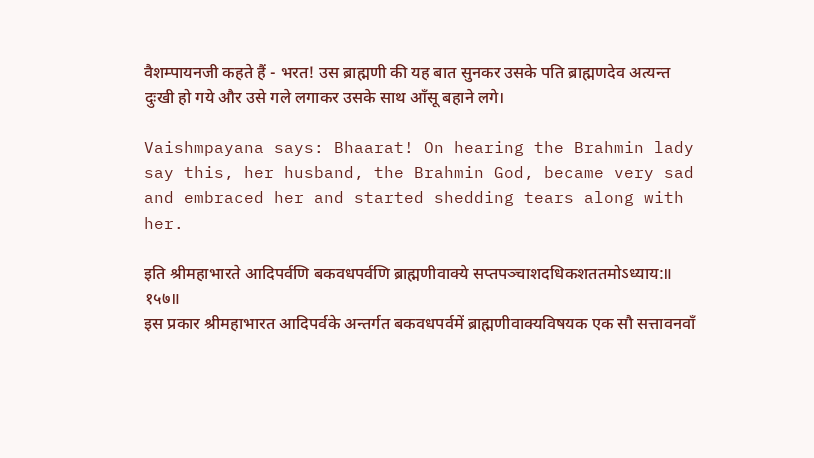वैशम्पायनजी कहते हैं - भरत! उस ब्राह्मणी की यह बात सुनकर उसके पति ब्राह्मणदेव अत्यन्त दुःखी हो गये और उसे गले लगाकर उसके साथ आँसू बहाने लगे।

Vaishmpayana says: Bhaarat! On hearing the Brahmin lady say this, her husband, the Brahmin God, became very sad and embraced her and started shedding tears along with her.

इति श्रीमहाभारते आदिपर्वणि बकवधपर्वणि ब्राह्मणीवाक्ये सप्तपञ्चाशदधिकशततमोऽध्याय:॥ १५७॥
इस प्रकार श्रीमहाभारत आदिपर्वके अन्तर्गत बकवधपर्वमें ब्राह्मणीवाक्यविषयक एक सौ सत्तावनवाँ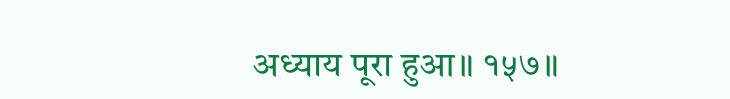अध्याय पूरा हुआ॥ १५७॥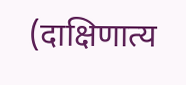(दाक्षिणात्य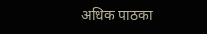अधिक पाठका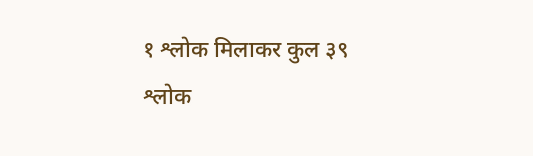१ श्लोक मिलाकर कुल ३९ श्लोक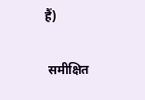हैं)


 समीक्षित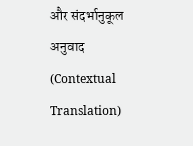और संदर्भानुकूल अनुवाद (Contextual Translation)